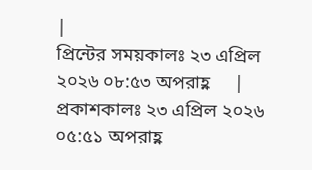|
প্রিন্টের সময়কালঃ ২৩ এপ্রিল ২০২৬ ০৮:৫৩ অপরাহ্ণ     |     প্রকাশকালঃ ২৩ এপ্রিল ২০২৬ ০৫:৫১ অপরাহ্ণ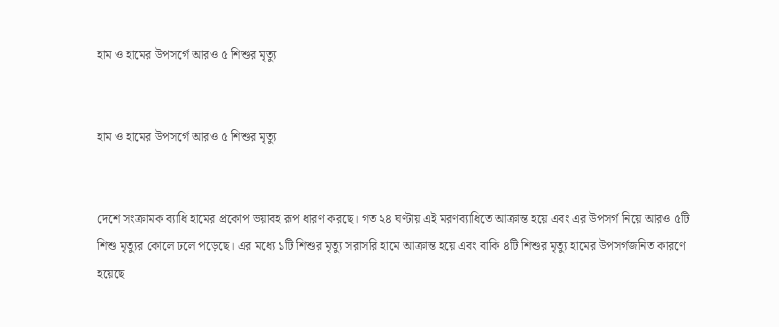হাম ও হামের উপসর্গে আরও ৫ শিশুর মৃত্যু


হাম ও হামের উপসর্গে আরও ৫ শিশুর মৃত্যু


দেশে সংক্রামক ব্যাধি হামের প্রকোপ ভয়াবহ রূপ ধারণ করছে। গত ২৪ ঘণ্টায় এই মরণব্যাধিতে আক্রান্ত হয়ে এবং এর উপসর্গ নিয়ে আরও ৫টি শিশু মৃত্যুর কোলে ঢলে পড়েছে। এর মধ্যে ১টি শিশুর মৃত্যু সরাসরি হামে আক্রান্ত হয়ে এবং বাকি ৪টি শিশুর মৃত্যু হামের উপসর্গজনিত কারণে হয়েছে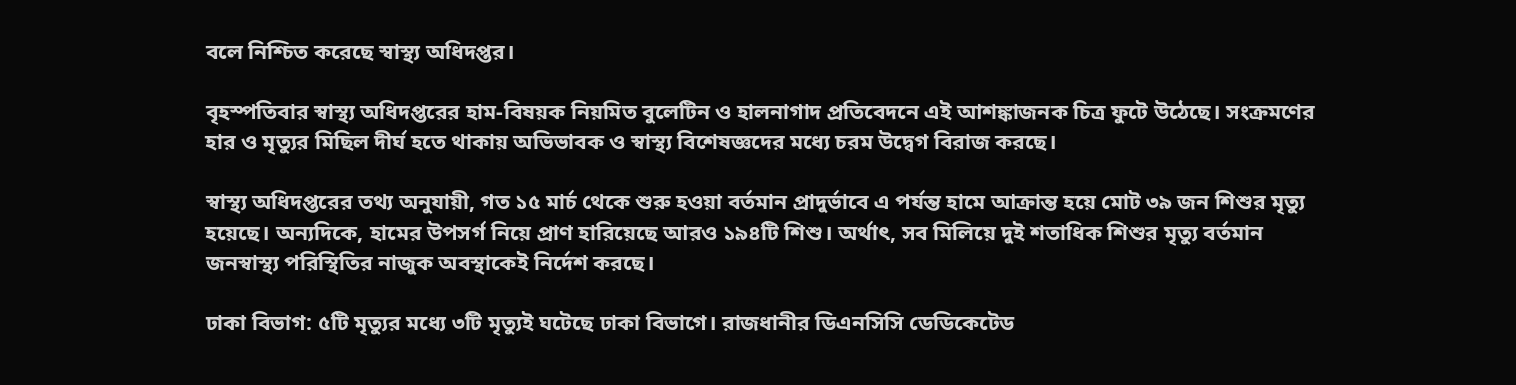বলে নিশ্চিত করেছে স্বাস্থ্য অধিদপ্তর।

বৃহস্পতিবার স্বাস্থ্য অধিদপ্তরের হাম-বিষয়ক নিয়মিত বুলেটিন ও হালনাগাদ প্রতিবেদনে এই আশঙ্কাজনক চিত্র ফুটে উঠেছে। সংক্রমণের হার ও মৃত্যুর মিছিল দীর্ঘ হতে থাকায় অভিভাবক ও স্বাস্থ্য বিশেষজ্ঞদের মধ্যে চরম উদ্বেগ বিরাজ করছে।

স্বাস্থ্য অধিদপ্তরের তথ্য অনুযায়ী, গত ১৫ মার্চ থেকে শুরু হওয়া বর্তমান প্রাদুর্ভাবে এ পর্যন্ত হামে আক্রান্ত হয়ে মোট ৩৯ জন শিশুর মৃত্যু হয়েছে। অন্যদিকে, হামের উপসর্গ নিয়ে প্রাণ হারিয়েছে আরও ১৯৪টি শিশু। অর্থাৎ, সব মিলিয়ে দুই শতাধিক শিশুর মৃত্যু বর্তমান জনস্বাস্থ্য পরিস্থিতির নাজুক অবস্থাকেই নির্দেশ করছে।

ঢাকা বিভাগ: ৫টি মৃত্যুর মধ্যে ৩টি মৃত্যুই ঘটেছে ঢাকা বিভাগে। রাজধানীর ডিএনসিসি ডেডিকেটেড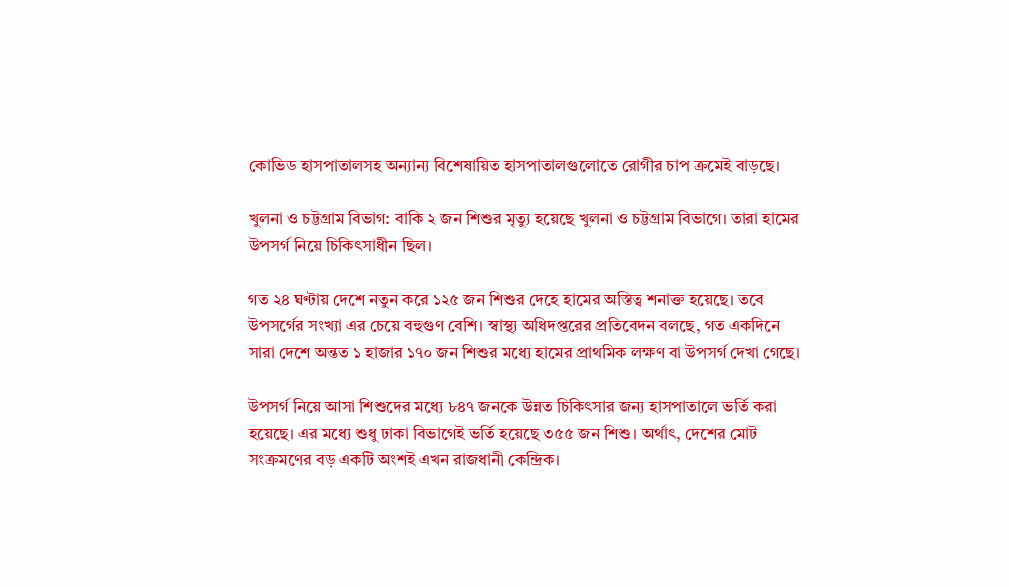কোভিড হাসপাতালসহ অন্যান্য বিশেষায়িত হাসপাতালগুলোতে রোগীর চাপ ক্রমেই বাড়ছে।

খুলনা ও চট্টগ্রাম বিভাগ: বাকি ২ জন শিশুর মৃত্যু হয়েছে খুলনা ও চট্টগ্রাম বিভাগে। তারা হামের উপসর্গ নিয়ে চিকিৎসাধীন ছিল।

গত ২৪ ঘণ্টায় দেশে নতুন করে ১২৫ জন শিশুর দেহে হামের অস্তিত্ব শনাক্ত হয়েছে। তবে উপসর্গের সংখ্যা এর চেয়ে বহুগুণ বেশি। স্বাস্থ্য অধিদপ্তরের প্রতিবেদন বলছে, গত একদিনে সারা দেশে অন্তত ১ হাজার ১৭০ জন শিশুর মধ্যে হামের প্রাথমিক লক্ষণ বা উপসর্গ দেখা গেছে।

উপসর্গ নিয়ে আসা শিশুদের মধ্যে ৮৪৭ জনকে উন্নত চিকিৎসার জন্য হাসপাতালে ভর্তি করা হয়েছে। এর মধ্যে শুধু ঢাকা বিভাগেই ভর্তি হয়েছে ৩৫৫ জন শিশু। অর্থাৎ, দেশের মোট সংক্রমণের বড় একটি অংশই এখন রাজধানী কেন্দ্রিক।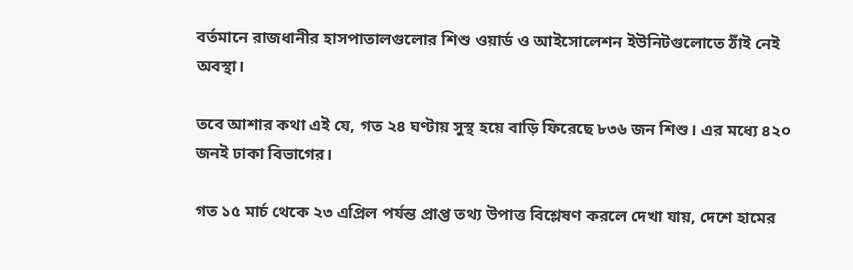বর্তমানে রাজধানীর হাসপাতালগুলোর শিশু ওয়ার্ড ও আইসোলেশন ইউনিটগুলোতে ঠাঁই নেই অবস্থা।

তবে আশার কথা এই যে, গত ২৪ ঘণ্টায় সুস্থ হয়ে বাড়ি ফিরেছে ৮৩৬ জন শিশু। এর মধ্যে ৪২০ জনই ঢাকা বিভাগের।

গত ১৫ মার্চ থেকে ২৩ এপ্রিল পর্যন্ত প্রাপ্ত তথ্য উপাত্ত বিশ্লেষণ করলে দেখা যায়, দেশে হামের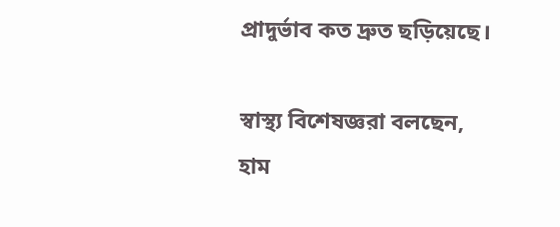প্রাদুর্ভাব কত দ্রুত ছড়িয়েছে।

স্বাস্থ্য বিশেষজ্ঞরা বলছেন, হাম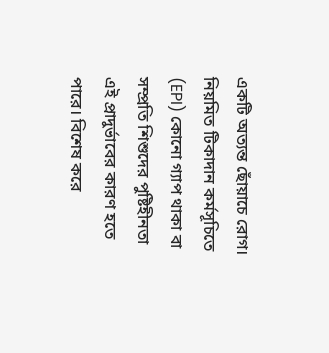একটি অত্যন্ত ছোঁয়াচে রোগ। নিয়মিত টিকাদান কর্মসূচিতে (EPI) কোনো গ্যাপ থাকা বা সম্প্রতি শিশুদের পুষ্টিহীনতা এই প্রাদুর্ভাবের কারণ হতে পারে। বিশেষ করে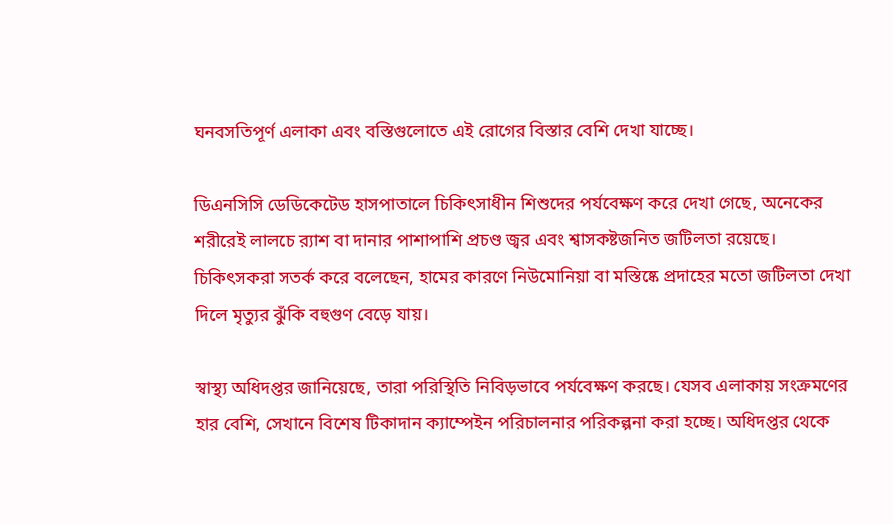ঘনবসতিপূর্ণ এলাকা এবং বস্তিগুলোতে এই রোগের বিস্তার বেশি দেখা যাচ্ছে।

ডিএনসিসি ডেডিকেটেড হাসপাতালে চিকিৎসাধীন শিশুদের পর্যবেক্ষণ করে দেখা গেছে, অনেকের শরীরেই লালচে র‍্যাশ বা দানার পাশাপাশি প্রচণ্ড জ্বর এবং শ্বাসকষ্টজনিত জটিলতা রয়েছে। চিকিৎসকরা সতর্ক করে বলেছেন, হামের কারণে নিউমোনিয়া বা মস্তিষ্কে প্রদাহের মতো জটিলতা দেখা দিলে মৃত্যুর ঝুঁকি বহুগুণ বেড়ে যায়।

স্বাস্থ্য অধিদপ্তর জানিয়েছে, তারা পরিস্থিতি নিবিড়ভাবে পর্যবেক্ষণ করছে। যেসব এলাকায় সংক্রমণের হার বেশি, সেখানে বিশেষ টিকাদান ক্যাম্পেইন পরিচালনার পরিকল্পনা করা হচ্ছে। অধিদপ্তর থেকে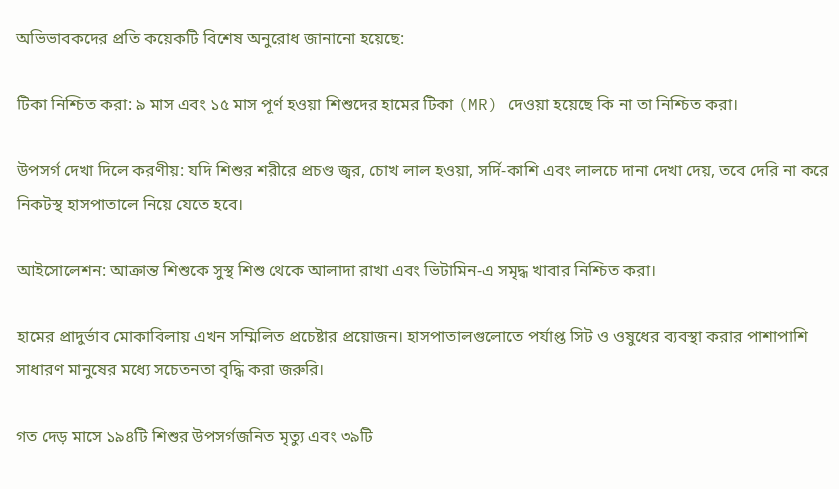অভিভাবকদের প্রতি কয়েকটি বিশেষ অনুরোধ জানানো হয়েছে:

টিকা নিশ্চিত করা: ৯ মাস এবং ১৫ মাস পূর্ণ হওয়া শিশুদের হামের টিকা (MR) দেওয়া হয়েছে কি না তা নিশ্চিত করা।

উপসর্গ দেখা দিলে করণীয়: যদি শিশুর শরীরে প্রচণ্ড জ্বর, চোখ লাল হওয়া, সর্দি-কাশি এবং লালচে দানা দেখা দেয়, তবে দেরি না করে নিকটস্থ হাসপাতালে নিয়ে যেতে হবে।

আইসোলেশন: আক্রান্ত শিশুকে সুস্থ শিশু থেকে আলাদা রাখা এবং ভিটামিন-এ সমৃদ্ধ খাবার নিশ্চিত করা।

হামের প্রাদুর্ভাব মোকাবিলায় এখন সম্মিলিত প্রচেষ্টার প্রয়োজন। হাসপাতালগুলোতে পর্যাপ্ত সিট ও ওষুধের ব্যবস্থা করার পাশাপাশি সাধারণ মানুষের মধ্যে সচেতনতা বৃদ্ধি করা জরুরি।

গত দেড় মাসে ১৯৪টি শিশুর উপসর্গজনিত মৃত্যু এবং ৩৯টি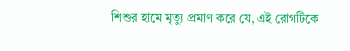শিশুর হামে মৃত্যু প্রমাণ করে যে, এই রোগটিকে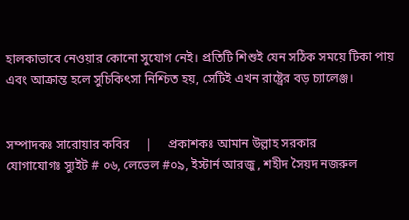হালকাভাবে নেওয়ার কোনো সুযোগ নেই। প্রতিটি শিশুই যেন সঠিক সময়ে টিকা পায় এবং আক্রান্ত হলে সুচিকিৎসা নিশ্চিত হয়, সেটিই এখন রাষ্ট্রের বড় চ্যালেঞ্জ।


সম্পাদকঃ সারোয়ার কবির     |     প্রকাশকঃ আমান উল্লাহ সরকার
যোগাযোগঃ স্যুইট # ০৬, লেভেল #০৯, ইস্টার্ন আরজু , শহীদ সৈয়দ নজরুল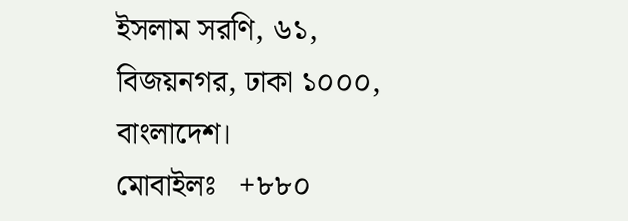ইসলাম সরণি, ৬১, বিজয়নগর, ঢাকা ১০০০, বাংলাদেশ।
মোবাইলঃ   +৮৮০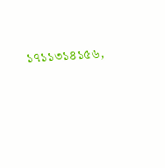১৭১১৩১৪১৫৬,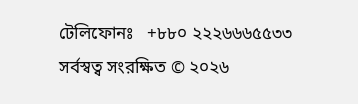টেলিফোনঃ   +৮৮০ ২২২৬৬৬৫৫৩৩
সর্বস্বত্ব সংরক্ষিত © ২০২৬